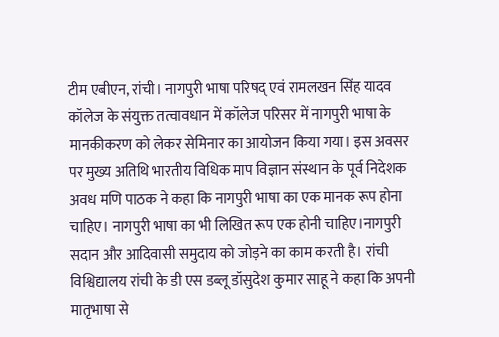टीम एबीएन, रांची। नागपुरी भाषा परिषद् एवं रामलखन सिंह यादव कॉलेज के संयुक्त तत्वावधान में कॉलेज परिसर में नागपुरी भाषा के मानकीकरण को लेकर सेमिनार का आयोजन किया गया। इस अवसर पर मुख्य अतिथि भारतीय विधिक माप विज्ञान संस्थान के पूर्व निदेशक अवध मणि पाठक ने कहा कि नागपुरी भाषा का एक मानक रूप होना चाहिए। नागपुरी भाषा का भी लिखित रूप एक होनी चाहिए।नागपुरी सदान और आदिवासी समुदाय को जोड़ने का काम करती है। रांची विश्विद्यालय रांची के डी एस डब्लू डॉसुदेश कुमार साहू ने कहा कि अपनी मातृभाषा से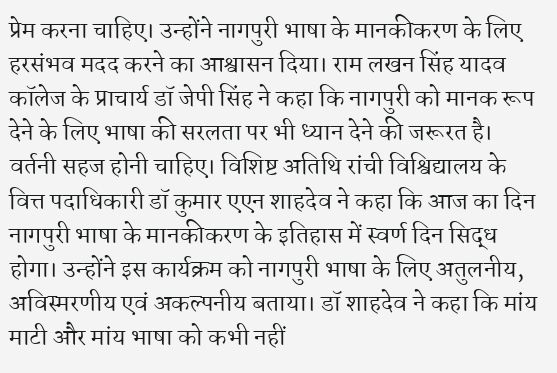प्रेम करना चाहिए। उन्होंने नागपुरी भाषा के मानकीकरण के लिए हरसंभव मदद करने का आश्वासन दिया। राम लखन सिंह यादव कॉलेज के प्राचार्य डॉ जेपी सिंह ने कहा कि नागपुरी को मानक रूप देने के लिए भाषा की सरलता पर भी ध्यान देने की जरूरत है। वर्तनी सहज होनी चाहिए। विशिष्ट अतिथि रांची विश्विद्यालय के वित्त पदाधिकारी डॉ कुमार एएन शाहदेव ने कहा कि आज का दिन नागपुरी भाषा के मानकीकरण के इतिहास में स्वर्ण दिन सिद्ध होगा। उन्होंने इस कार्यक्रम को नागपुरी भाषा के लिए अतुलनीय, अविस्मरणीय एवं अकल्पनीय बताया। डॉ शाहदेव ने कहा कि मांय माटी और मांय भाषा को कभी नहीं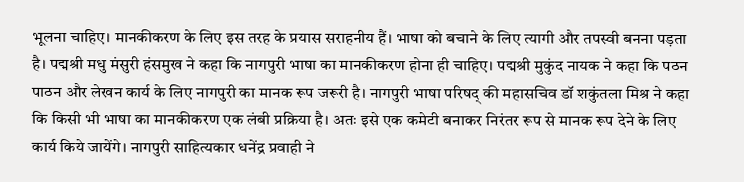भूलना चाहिए। मानकीकरण के लिए इस तरह के प्रयास सराहनीय हैं। भाषा को बचाने के लिए त्यागी और तपस्वी बनना पड़ता है। पद्मश्री मधु मंसुरी हंसमुख ने कहा कि नागपुरी भाषा का मानकीकरण होना ही चाहिए। पद्मश्री मुकुंद नायक ने कहा कि पठन पाठन और लेखन कार्य के लिए नागपुरी का मानक रूप जरूरी है। नागपुरी भाषा परिषद् की महासचिव डॉ शकुंतला मिश्र ने कहा कि किसी भी भाषा का मानकीकरण एक लंबी प्रक्रिया है। अतः इसे एक कमेटी बनाकर निरंतर रूप से मानक रूप देने के लिए कार्य किये जायेंगे। नागपुरी साहित्यकार धनेंद्र प्रवाही ने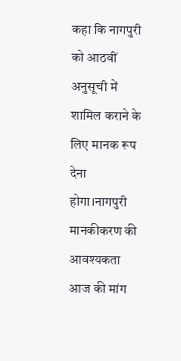कहा कि नागपुरी को आठवीं अनुसूची में शामिल कराने के लिए मानक रूप देना होगा।नागपुरी मानकीकरण की आवश्यकता आज की मांग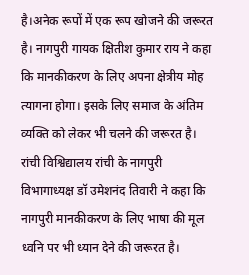है।अनेक रूपों में एक रूप खोजने की जरूरत है। नागपुरी गायक क्षितीश कुमार राय ने कहा कि मानकीकरण के लिए अपना क्षेत्रीय मोह त्यागना होगा। इसके लिए समाज के अंतिम व्यक्ति को लेकर भी चलने की जरूरत है। रांची विश्विद्यालय रांची के नागपुरी विभागाध्यक्ष डॉ उमेशनंद तिवारी ने कहा कि नागपुरी मानकीकरण के लिए भाषा की मूल ध्वनि पर भी ध्यान देने की जरूरत है।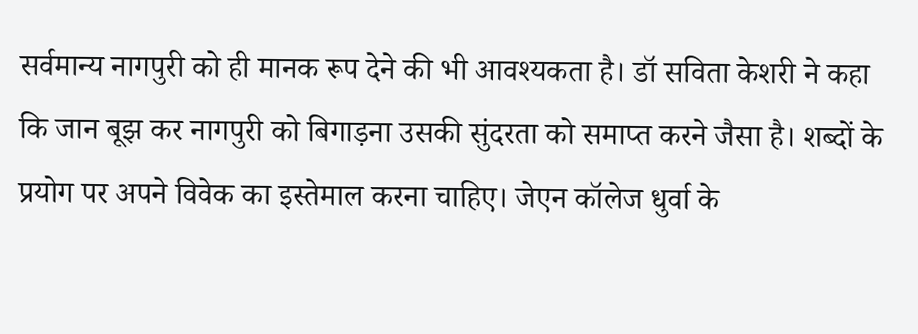सर्वमान्य नागपुरी को ही मानक रूप देने की भी आवश्यकता है। डॉ सविता केशरी ने कहा कि जान बूझ कर नागपुरी को बिगाड़ना उसकी सुंदरता को समाप्त करने जैसा है। शब्दों के प्रयोग पर अपने विवेक का इस्तेमाल करना चाहिए। जेएन कॉलेज धुर्वा के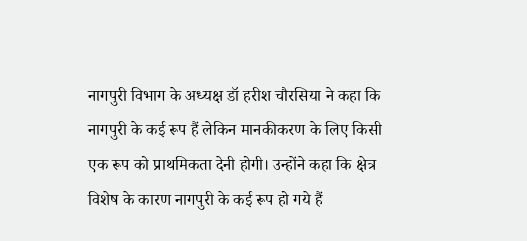नागपुरी विभाग के अध्यक्ष डॉ हरीश चौरसिया ने कहा कि नागपुरी के कई रूप हैं लेकिन मानकीकरण के लिए किसी एक रूप को प्राथमिकता देनी होगी। उन्होंने कहा कि क्षेत्र विशेष के कारण नागपुरी के कई रूप हो गये हैं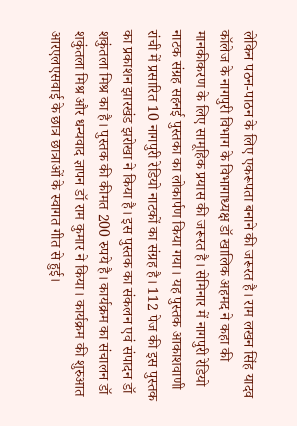लेकिन पठन-पाठन के लिए एकरूपता बनाने की जरूरत है। राम लखन सिंह यादव कॉलेज के नागपुरी विभाग के विभागाध्यक्ष डॉ खालिक अहमद ने कहा की मानकीकरण के लिए सामूहिक प्रयास की जरूरत है। सेमिनार में नागपुरी रेडियो नाटक संग्रह सहनई पुस्तका का लोकार्पण किया गया। यह पुस्तक आकाशवाणी रांची में प्रसारित 10 नागपुरी रेडियो नाटकों का संग्रह है। 112 पेज की इस पुस्तक का प्रकाशन झारखंड झरोखा ने किया है। इस पुस्तक का संकलन एवं संपादन डॉ शकुंतला मिश्र का है। पुस्तक की कीमत 200 रुपये है। कार्यक्रम का संचालन डॉ शकुंतला मिश्र और धन्यवाद ज्ञापन डॉ राम कुमार ने किया। कार्यक्रम की शुरुआत आरएलएसवाई के छात्र छात्राओं के स्वागत गीत से हुई।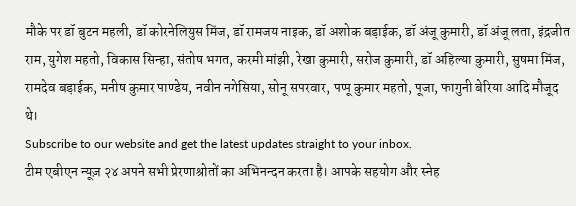मौके पर डॉ बुटन महली, डॉ कोरनेलियुस मिंज, डॉ रामजय नाइक, डॉ अशोक बड़ाईक, डॉ अंजू कुमारी, डॉ अंजू लता, इंद्रजीत राम, युगेश महतो, विकास सिन्हा, संतोष भगत, करमी मांझी, रेखा कुमारी, सरोज कुमारी, डॉ अहिल्या कुमारी, सुषमा मिंज, रामदेव बड़ाईक, मनीष कुमार पाण्डेय, नवीन नगेसिया, सोनू सपरवार, पप्पू कुमार महतो, पूजा, फागुनी बेरिया आदि मौजूद थे।
Subscribe to our website and get the latest updates straight to your inbox.
टीम एबीएन न्यूज़ २४ अपने सभी प्रेरणाश्रोतों का अभिनन्दन करता है। आपके सहयोग और स्नेह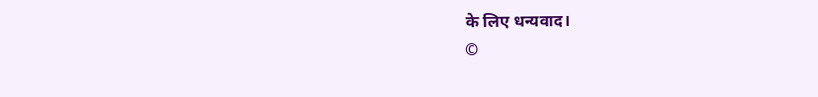के लिए धन्यवाद।
©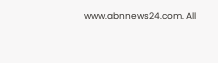www.abnnews24.com. All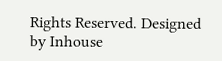Rights Reserved. Designed by Inhouse